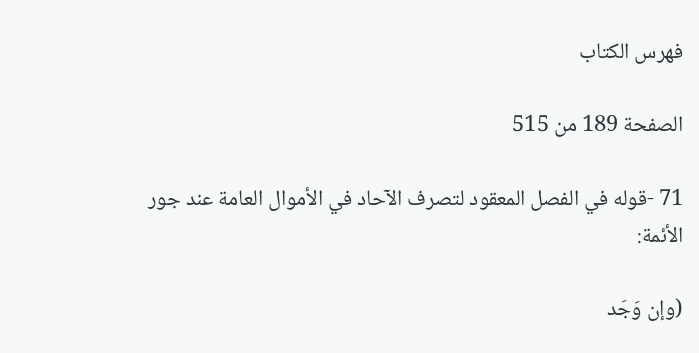فهرس الكتاب

الصفحة 189 من 515

71 -قوله في الفصل المعقود لتصرف الآحاد في الأموال العامة عند جور الأئمة:

(وإن وَجَد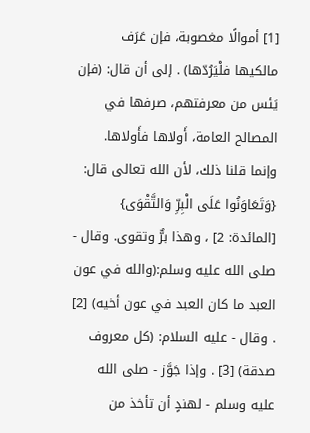[1] أموالًا مغصوبة، فإن عَرَف مالكيها فلْيَرُدّها) . إلى أن قال: (فإن يَئس من معرفتهم، صرفها في المصالح العامة، أَولاها فأَولاها. وإنما قلنا ذلك، لأن الله تعالى قال: {وَتَعَاوَنُوا عَلَى الْبِرِّ وَالتَّقْوَى} [المائدة: 2] ، وهذا برٌّ وتقوى. وقال - صلى الله عليه وسلم:(والله في عون العبد ما كان العبد في عون أخيه) [2] . وقال - عليه السلام: (كل معروف صدقة) [3] . وإذا جَوَّز - صلى الله عليه وسلم - لهندٍ أن تأخذ من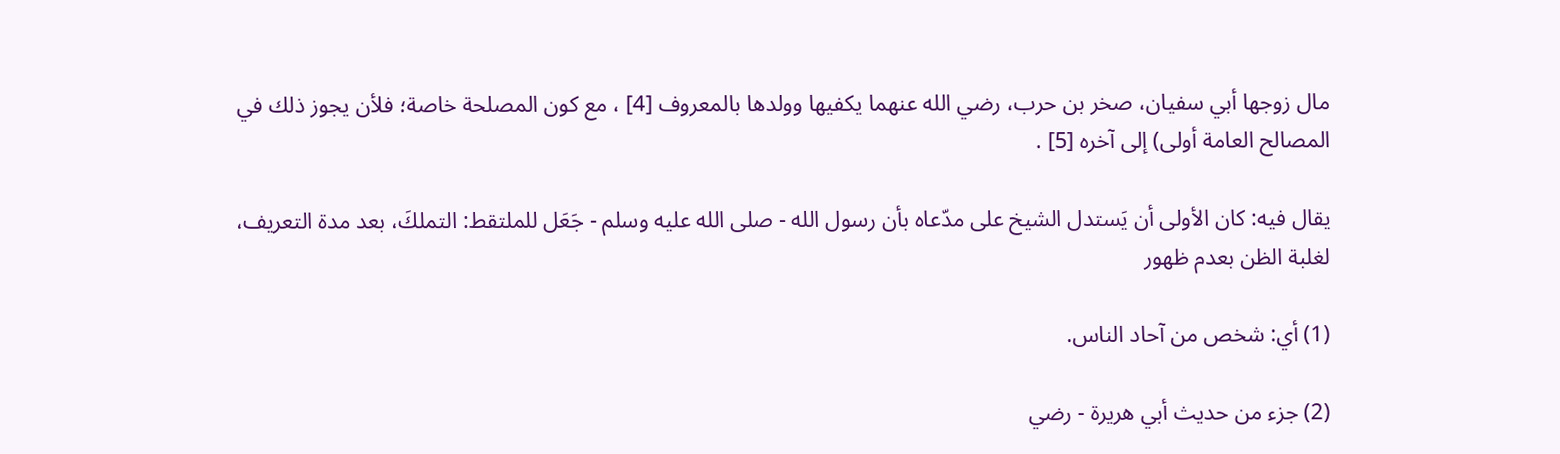مال زوجها أبي سفيان، صخر بن حرب، رضي الله عنهما يكفيها وولدها بالمعروف [4] ، مع كون المصلحة خاصة؛ فلأن يجوز ذلك في المصالح العامة أولى) إلى آخره [5] .

يقال فيه: كان الأولى أن يَستدل الشيخ على مدّعاه بأن رسول الله - صلى الله عليه وسلم - جَعَل للملتقط: التملكَ، بعد مدة التعريف، لغلبة الظن بعدم ظهور

(1) أي: شخص من آحاد الناس.

(2) جزء من حديث أبي هريرة - رضي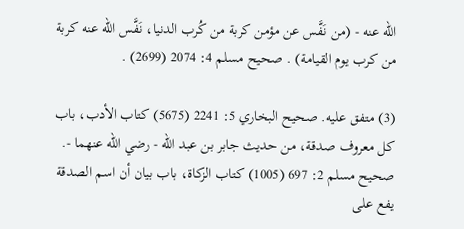الله عنه - (من نَفَّس عن مؤمن كربة من كُرب الدنيا، نَفَّس الله عنه كربة من كرب يوم القيامة) . صحيح مسلم 4: 2074 (2699) .

(3) متفق عليه. صحيح البخاري 5: 2241 (5675) كتاب الأدب، باب كل معروف صدقة، من حديث جابر بن عبد الله - رضي الله عنهما -. صحيح مسلم 2: 697 (1005) كتاب الزكاة، باب بيان أن اسم الصدقة يفع على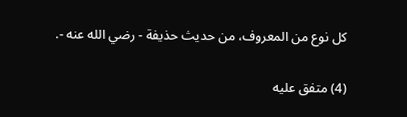كل نوع من المعروف، من حديث حذيفة - رضي الله عنه -.

(4) متفق عليه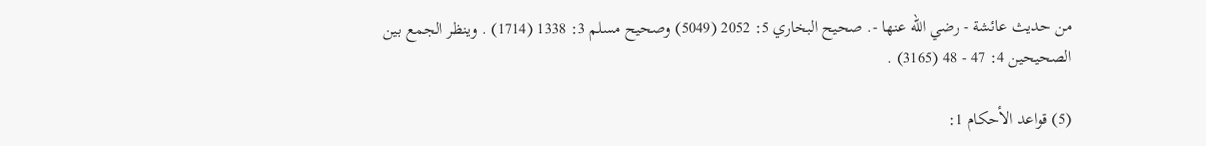من حديث عائشة - رضي الله عنها -. صحيح البخاري 5: 2052 (5049) وصحيح مسلم 3: 1338 (1714) . وينظر الجمع بين الصحيحين 4: 47 - 48 (3165) .

(5) قواعد الأحكام 1: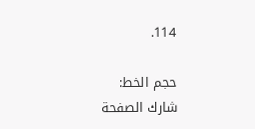114.

حجم الخط:
شارك الصفحة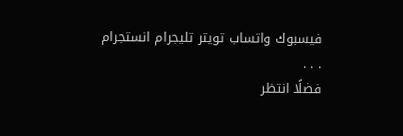فيسبوك واتساب تويتر تليجرام انستجرام
. . .
فضلًا انتظر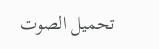تحميل الصوت